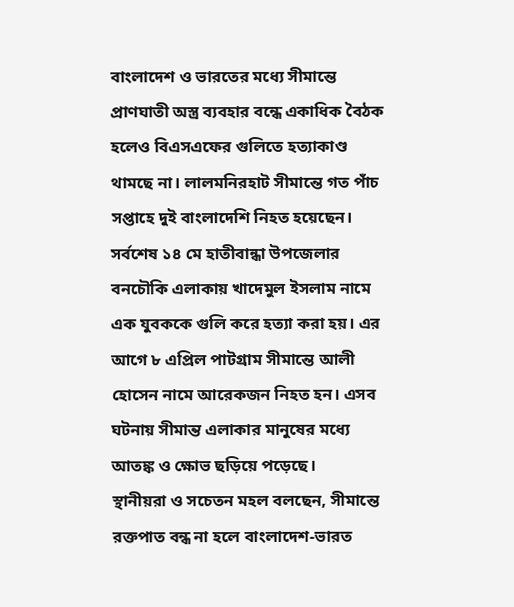বাংলাদেশ ও ভারতের মধ্যে সীমান্তে প্রাণঘাতী অস্ত্র ব্যবহার বন্ধে একাধিক বৈঠক হলেও বিএসএফের গুলিতে হত্যাকাণ্ড থামছে না। লালমনিরহাট সীমান্তে গত পাঁচ সপ্তাহে দুই বাংলাদেশি নিহত হয়েছেন। সর্বশেষ ১৪ মে হাতীবান্ধা উপজেলার বনচৌকি এলাকায় খাদেমুল ইসলাম নামে এক যুবককে গুলি করে হত্যা করা হয়। এর আগে ৮ এপ্রিল পাটগ্রাম সীমান্তে আলী হোসেন নামে আরেকজন নিহত হন। এসব ঘটনায় সীমান্ত এলাকার মানুষের মধ্যে আতঙ্ক ও ক্ষোভ ছড়িয়ে পড়েছে।
স্থানীয়রা ও সচেতন মহল বলছেন, সীমান্তে রক্তপাত বন্ধ না হলে বাংলাদেশ-ভারত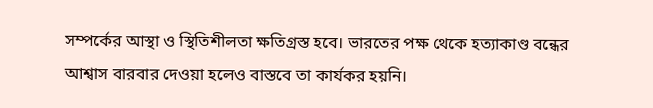সম্পর্কের আস্থা ও স্থিতিশীলতা ক্ষতিগ্রস্ত হবে। ভারতের পক্ষ থেকে হত্যাকাণ্ড বন্ধের আশ্বাস বারবার দেওয়া হলেও বাস্তবে তা কার্যকর হয়নি।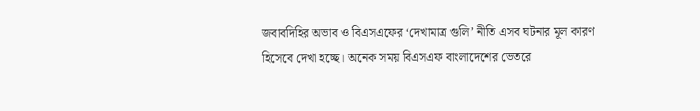জবাবদিহির অভাব ও বিএসএফের ‘দেখামাত্র গুলি’ নীতি এসব ঘটনার মূল কারণ হিসেবে দেখা হচ্ছে। অনেক সময় বিএসএফ বাংলাদেশের ভেতরে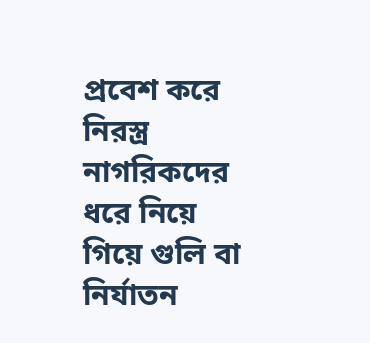প্রবেশ করে নিরস্ত্র নাগরিকদের ধরে নিয়ে গিয়ে গুলি বা নির্যাতন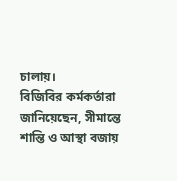চালায়।
বিজিবির কর্মকর্তারা জানিয়েছেন, সীমান্তে শান্তি ও আস্থা বজায়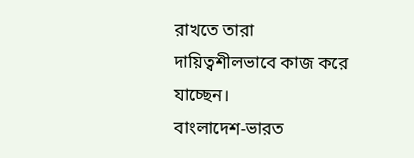রাখতে তারা দায়িত্বশীলভাবে কাজ করে যাচ্ছেন।
বাংলাদেশ-ভারত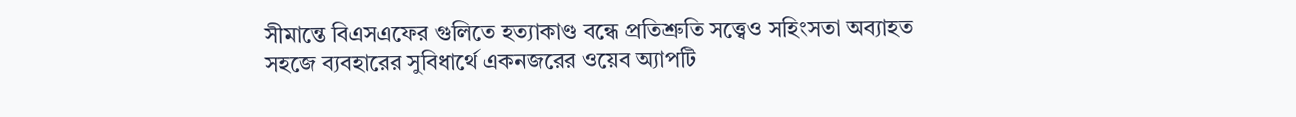সীমান্তে বিএসএফের গুলিতে হত্যাকাণ্ড বন্ধে প্রতিশ্রুতি সত্ত্বেও সহিংসতা অব্যাহত
সহজে ব্যবহারের সুবিধার্থে একনজরের ওয়েব অ্যাপটি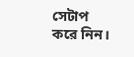সেটাপ করে নিন।